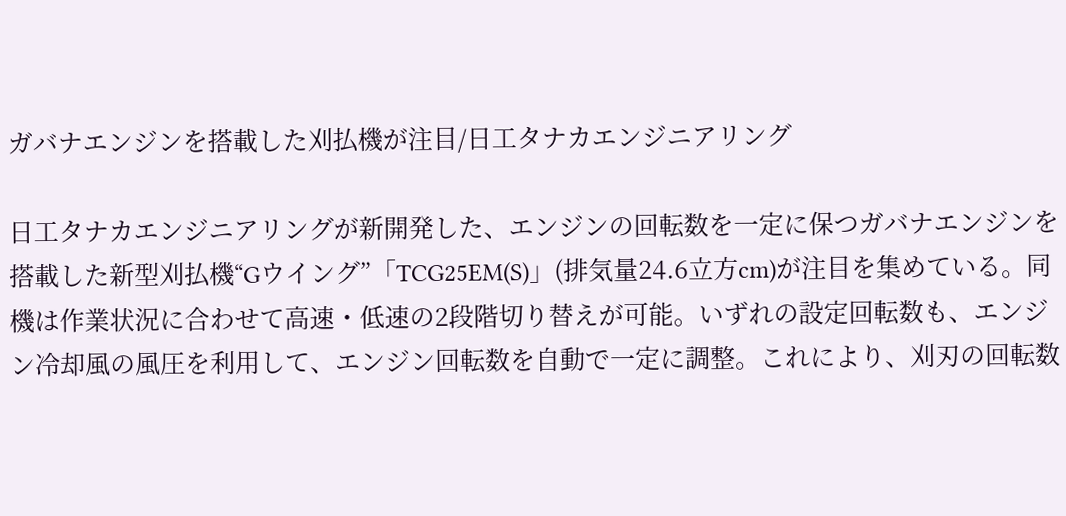ガバナエンジンを搭載した刈払機が注目/日工タナカエンジニアリング

日工タナカエンジニアリングが新開発した、エンジンの回転数を一定に保つガバナエンジンを搭載した新型刈払機“Gウイング”「TCG25EM(S)」(排気量24.6立方cm)が注目を集めている。同機は作業状況に合わせて高速・低速の2段階切り替えが可能。いずれの設定回転数も、エンジン冷却風の風圧を利用して、エンジン回転数を自動で一定に調整。これにより、刈刃の回転数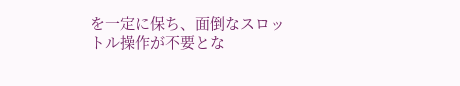を一定に保ち、面倒なスロットル操作が不要とな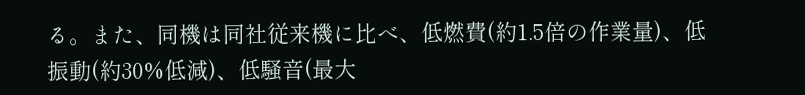る。また、同機は同社従来機に比べ、低燃費(約1.5倍の作業量)、低振動(約30%低減)、低騒音(最大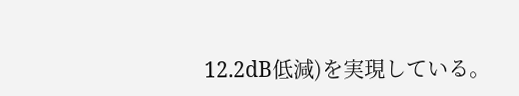12.2dB低減)を実現している。